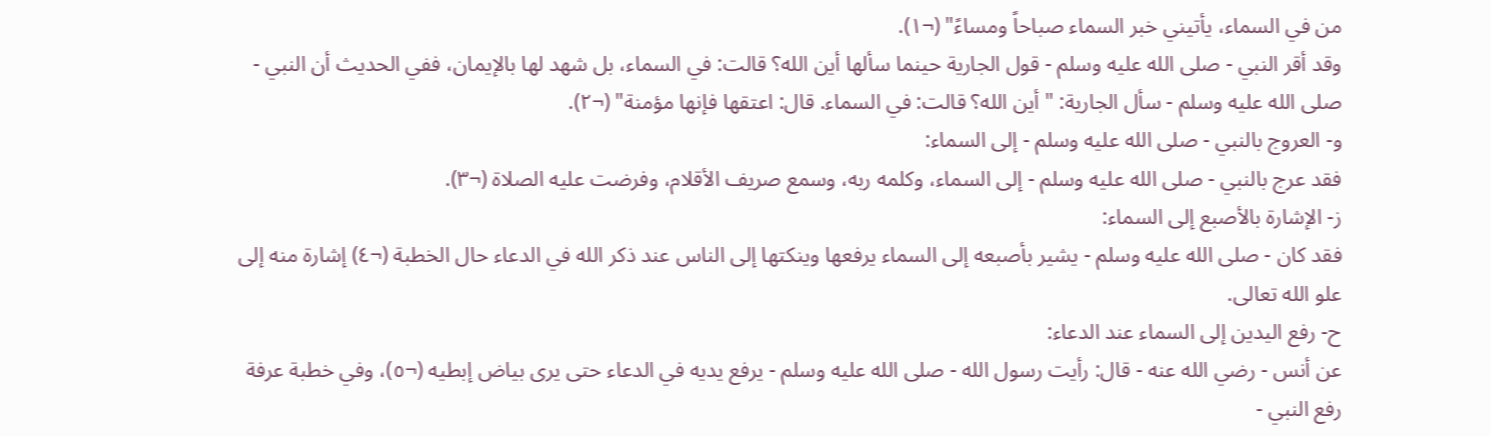من في السماء، يأتيني خبر السماء صباحاً ومساءً" (¬١).
وقد أقر النبي - صلى الله عليه وسلم - قول الجارية حينما سألها أين الله؟ قالت: في السماء، بل شهد لها بالإيمان، ففي الحديث أن النبي - صلى الله عليه وسلم - سأل الجارية: " أين الله؟ قالت: في السماء. قال: اعتقها فإنها مؤمنة" (¬٢).
و- العروج بالنبي - صلى الله عليه وسلم - إلى السماء:
فقد عرج بالنبي - صلى الله عليه وسلم - إلى السماء، وكلمه ربه، وسمع صريف الأقلام، وفرضت عليه الصلاة (¬٣).
ز- الإشارة بالأصبع إلى السماء:
فقد كان - صلى الله عليه وسلم - يشير بأصبعه إلى السماء يرفعها وينكتها إلى الناس عند ذكر الله في الدعاء حال الخطبة (¬٤) إشارة منه إلى علو الله تعالى.
ح- رفع اليدين إلى السماء عند الدعاء:
عن أنس - رضي الله عنه - قال: رأيت رسول الله - صلى الله عليه وسلم - يرفع يديه في الدعاء حتى يرى بياض إبطيه (¬٥)، وفي خطبة عرفة رفع النبي -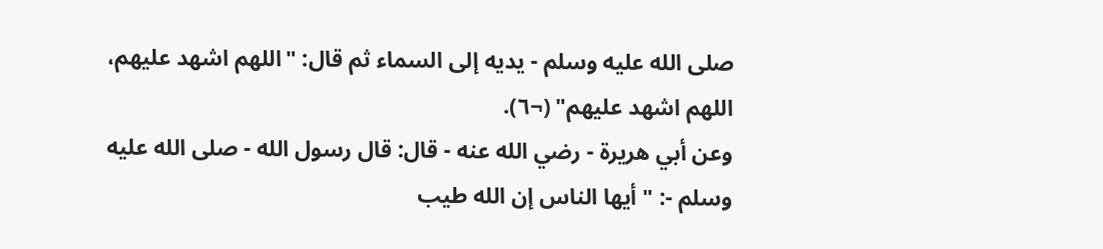صلى الله عليه وسلم - يديه إلى السماء ثم قال: "اللهم اشهد عليهم، اللهم اشهد عليهم" (¬٦).
وعن أبي هريرة - رضي الله عنه - قال: قال رسول الله - صلى الله عليه وسلم -: " أيها الناس إن الله طيب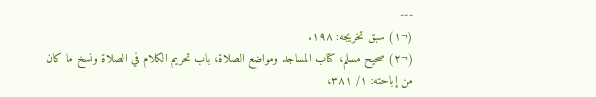---
(¬١) سبق تخريجه: ١٩٨.
(¬٢) صحيح مسلم، كتاب المساجد ومواضع الصلاة، باب تحريم الكلام في الصلاة ونسخ ما كان من إباحته: ١/ ٣٨١،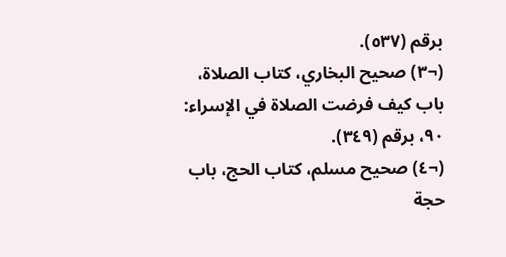برقم (٥٣٧).
(¬٣) صحيح البخاري، كتاب الصلاة، باب كيف فرضت الصلاة في الإسراء: ٩٠، برقم (٣٤٩).
(¬٤) صحيح مسلم، كتاب الحج، باب حجة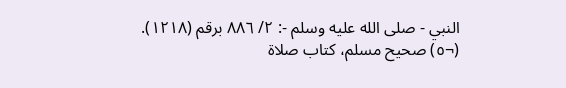النبي - صلى الله عليه وسلم -: ٢/ ٨٨٦ برقم (١٢١٨).
(¬٥) صحيح مسلم، كتاب صلاة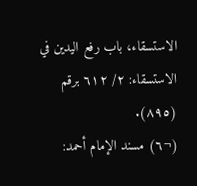الاستسقاء، باب رفع اليدين في الاستسقاء: ٢/ ٦١٢ برقم (٨٩٥).
(¬٦) مسند الإمام أحمد: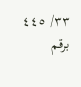٣٣/ ٤٤٥ برقم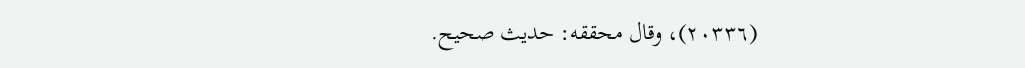(٢٠٣٣٦)، وقال محققه: حديث صحيح.